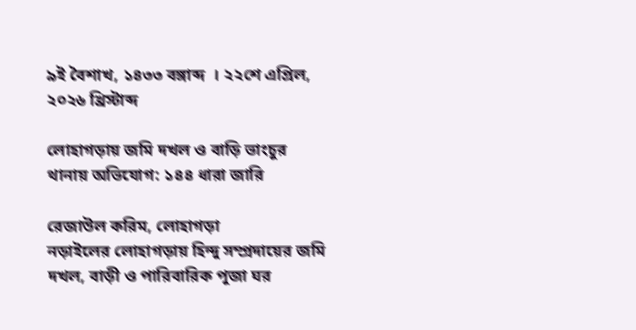৯ই বৈশাখ, ১৪৩৩ বঙ্গাব্দ  । ২২শে এপ্রিল, ২০২৬ খ্রিস্টাব্দ

লোহাগড়ায় জমি দখল ও বাড়ি ভাংচুর থানায় অভিযোগ: ১৪৪ ধারা জারি

রেজাউল করিম, লোহাগড়া
নড়াইলের লোহাগড়ায় হিন্দু সম্প্রদায়ের জমি দখল, বাড়ী ও পারিবারিক পূজা ঘর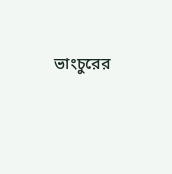ভাংচুরের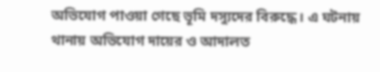অভিযোগ পাওয়া গেছে ভূমি দস্যুদের বিরুদ্ধে। এ ঘটনায় থানায় অভিযোগ দায়ের ও আদালত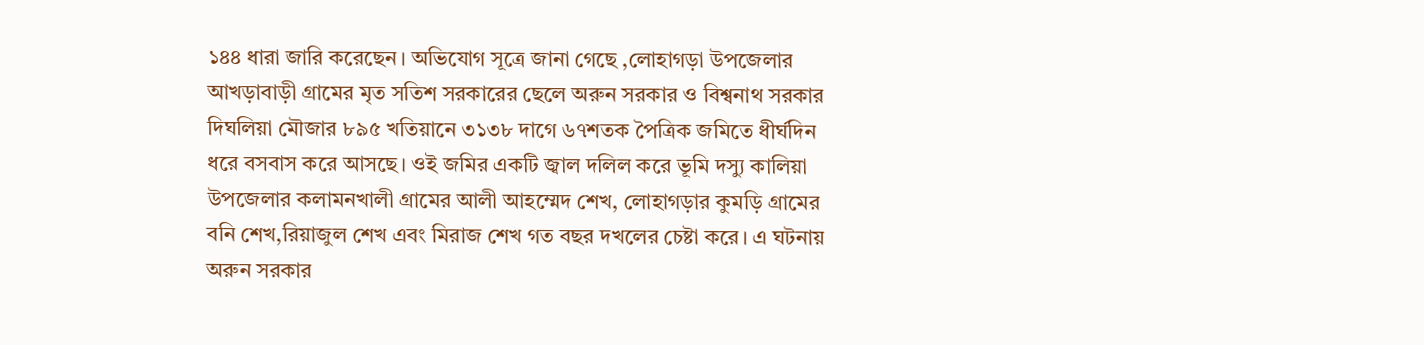১৪৪ ধারা জারি করেছেন। অভিযোগ সূত্রে জানা গেছে ,লোহাগড়া উপজেলার আখড়াবাড়ী গ্রামের মৃত সতিশ সরকারের ছেলে অরুন সরকার ও বিশ্বনাথ সরকার দিঘলিয়া মৌজার ৮৯৫ খতিয়ানে ৩১৩৮ দাগে ৬৭শতক পৈত্রিক জমিতে ধীর্ঘদিন ধরে বসবাস করে আসছে। ওই জমির একটি জ্বাল দলিল করে ভূমি দস্যু কালিয়া উপজেলার কলামনখালী গ্রামের আলী আহম্মেদ শেখ, লোহাগড়ার কুমড়ি গ্রামের বনি শেখ,রিয়াজুল শেখ এবং মিরাজ শেখ গত বছর দখলের চেষ্টা করে। এ ঘটনায় অরুন সরকার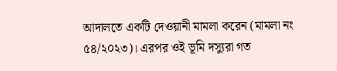আদালতে একটি দেওয়ানী মামলা করেন (মামলা নং ৫৪/২০২৩)। এরপর ওই ভূমি দস্যুরা গত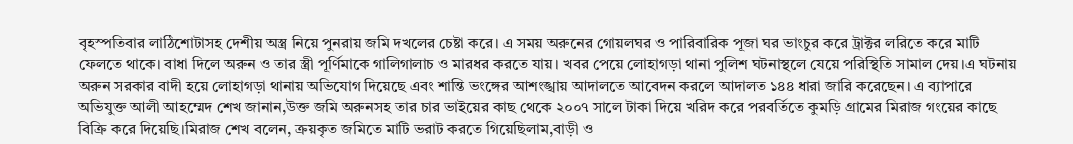বৃহস্পতিবার লাঠিশোটাসহ দেশীয় অস্ত্র নিয়ে পুনরায় জমি দখলের চেষ্টা করে। এ সময় অরুনের গোয়লঘর ও পারিবারিক পূজা ঘর ভাংচুর করে ট্রাক্টর লরিতে করে মাটি ফেলতে থাকে। বাধা দিলে অরুন ও তার স্ত্রী পূর্ণিমাকে গালিগালাচ ও মারধর করতে যায়। খবর পেয়ে লোহাগড়া থানা পুলিশ ঘটনাস্থলে যেয়ে পরিস্থিতি সামাল দেয়।এ ঘটনায় অরুন সরকার বাদী হয়ে লোহাগড়া থানায় অভিযোগ দিয়েছে এবং শান্তি ভংঙ্গের আশংঙ্খায় আদালতে আবেদন করলে আদালত ১৪৪ ধারা জারি করেছেন। এ ব্যাপারে অভিযুক্ত আলী আহম্মেদ শেখ জানান,উক্ত জমি অরুনসহ তার চার ভাইয়ের কাছ থেকে ২০০৭ সালে টাকা দিয়ে খরিদ করে পরবর্তিতে কুমড়ি গ্রামের মিরাজ গংয়ের কাছে বিক্রি করে দিয়েছি।মিরাজ শেখ বলেন, ক্রয়কৃত জমিতে মাটি ভরাট করতে গিয়েছিলাম,বাড়ী ও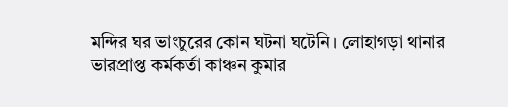মন্দির ঘর ভাংচুরের কোন ঘটনা ঘটেনি। লোহাগড়া থানার ভারপ্রাপ্ত কর্মকর্তা কাঞ্চন কুমার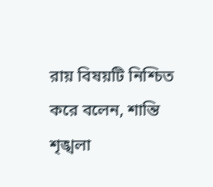রায় বিষয়টি নিশ্চিত করে বলেন, শান্তি শৃঙ্খলা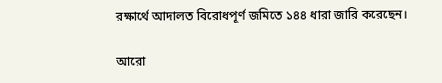রক্ষার্থে আদালত বিরোধপূর্ণ জমিতে ১৪৪ ধারা জারি করেছেন।

আরো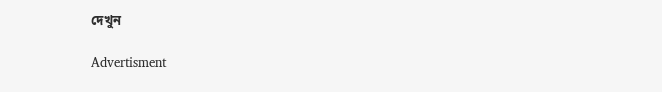দেখুন

Advertisment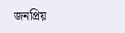জনপ্রিয়